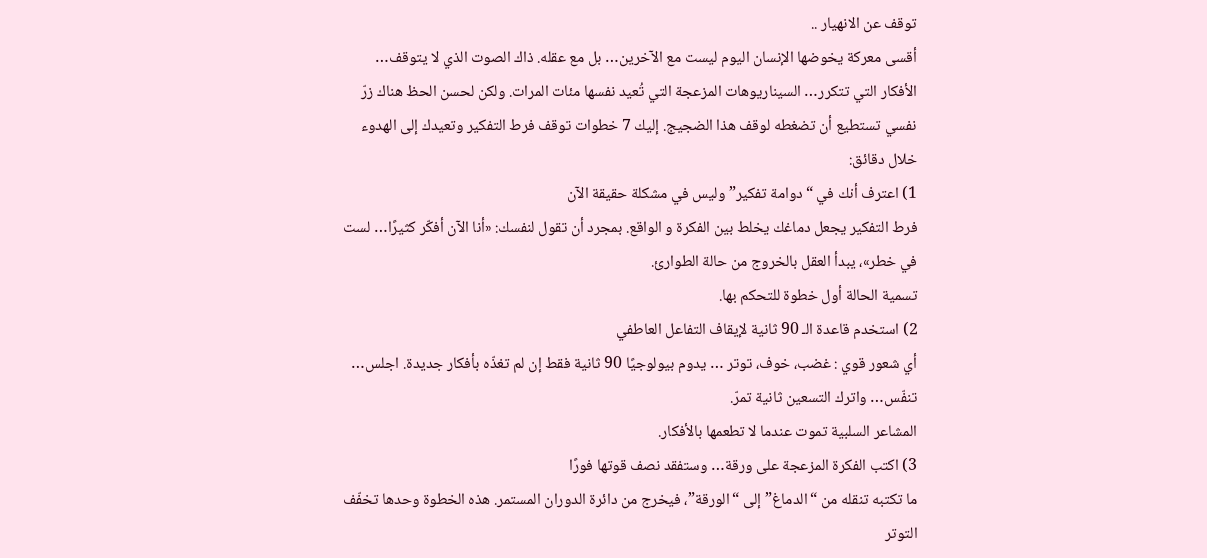توقف عن الانهيار ..
أقسى معركة يخوضها الإنسان اليوم ليست مع الآخرين… بل مع عقله. ذاك الصوت الذي لا يتوقف… الأفكار التي تتكرر… السيناريوهات المزعجة التي تُعيد نفسها مئات المرات. ولكن لحسن الحظ هناك زرّ نفسي تستطيع أن تضغطه لوقف هذا الضجيج. إليك 7 خطوات توقف فرط التفكير وتعيدك إلى الهدوء خلال دقائق:
1) اعترف أنك في “دوامة تفكير” وليس في مشكلة حقيقة الآن
فرط التفكير يجعل دماغك يخلط بين الفكرة و الواقع. بمجرد أن تقول لنفسك: «أنا الآن أفكّر كثيرًا… لست في خطر»، يبدأ العقل بالخروج من حالة الطوارئ.
تسمية الحالة أول خطوة للتحكم بها.
2) استخدم قاعدة الـ 90 ثانية لإيقاف التفاعل العاطفي
أي شعور قوي : غضب، خوف، توتر … يدوم بيولوجيًا 90 ثانية فقط إن لم تغذّه بأفكار جديدة. اجلس… تنفّس… واترك التسعين ثانية تمرّ.
المشاعر السلبية تموت عندما لا تطعمها بالأفكار.
3) اكتب الفكرة المزعجة على ورقة… وستفقد نصف قوتها فورًا
ما تكتبه تنقله من “الدماغ” إلى “الورقة”، فيخرج من دائرة الدوران المستمر. هذه الخطوة وحدها تخفّف التوتر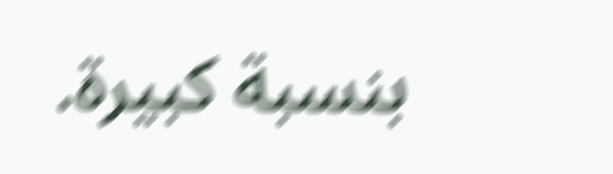بنسبة كبيرة.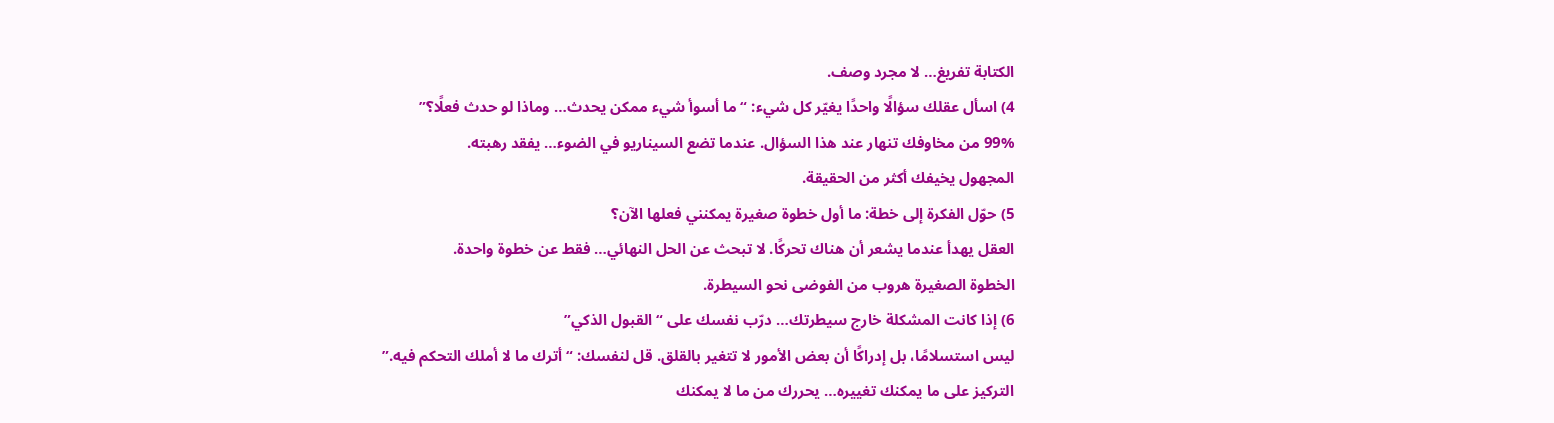الكتابة تفريغ… لا مجرد وصف.
4) اسأل عقلك سؤالًا واحدًا يغيّر كل شيء: “ما أسوأ شيء ممكن يحدث… وماذا لو حدث فعلًا؟”
99% من مخاوفك تنهار عند هذا السؤال. عندما تضع السيناريو في الضوء… يفقد رهبته.
المجهول يخيفك أكثر من الحقيقة.
5) حوّل الفكرة إلى خطة: ما أول خطوة صغيرة يمكنني فعلها الآن؟
العقل يهدأ عندما يشعر أن هناك تحركًا. لا تبحث عن الحل النهائي… فقط عن خطوة واحدة.
الخطوة الصغيرة هروب من الفوضى نحو السيطرة.
6) إذا كانت المشكلة خارج سيطرتك… درّب نفسك على “القبول الذكي”
ليس استسلامًا، بل إدراكًا أن بعض الأمور لا تتغير بالقلق. قل لنفسك: “أترك ما لا أملك التحكم فيه.”
التركيز على ما يمكنك تغييره… يحررك من ما لا يمكنك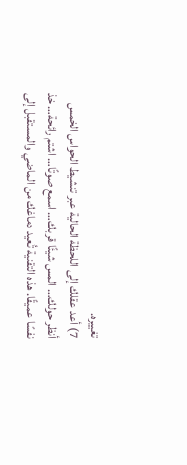تغييره.
7) أعد عقلك إلى اللحظة الحالية عبر تنشيط الحواس الخمس
أنظر حولك… المس شيئًا قربك… اسمع صوتًا… اشتم رائحة… خذ نفسًا عميقًا. هذه التقنية تُعيد دماغك من الماضي والمستقبل إلى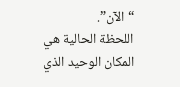“الآن”.
اللحظة الحالية هي المكان الوحيد الذي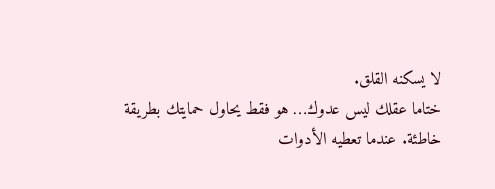لا يسكنه القلق.
ختاما عقلك ليس عدوك… هو فقط يحاول حمايتك بطريقة خاطئة. عندما تعطيه الأدوات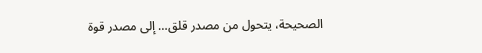الصحيحة، يتحول من مصدر قلق… إلى مصدر قوة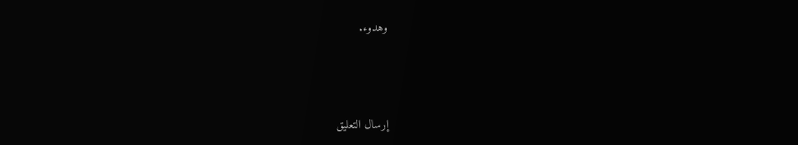وهدوء.



إرسال التعليق